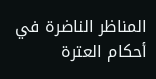المناظر الناضرة في أحکام العترة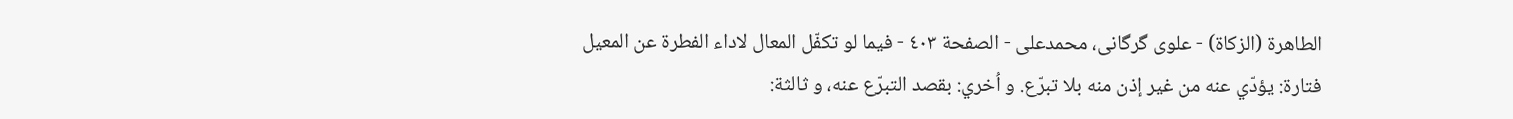الطاهرة (الزکاة) - علوی گرگانی، محمدعلی - الصفحة ٤٠٣ - فيما لو تکفّل المعال لاداء الفطرة عن المعيل
فتارة: يؤدّي عنه من غير إذن منه بلا تبرّع. و اُخري: بقصد التبرّع عنه، و ثالثة: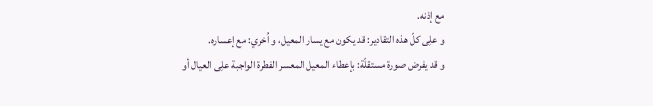مع إذنه.
و علِی کلّ هذه التقادير: قد يکون مع يسار المعيل، و اُخري: مع إعساره.
و قد يفرض صورة مستقلّة: بإعطاء المعيل المعسر الفطرة الواجبة علِی العيال أو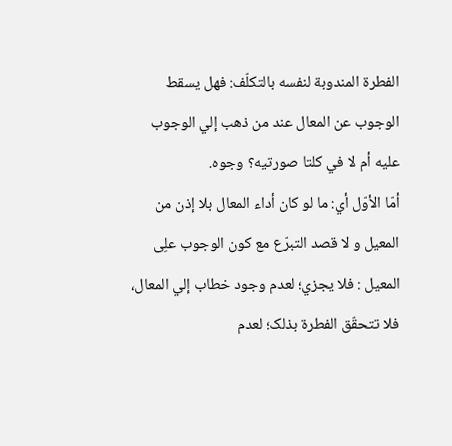الفطرة المندوبة لنفسه بالتکلّف: فهل يسقط الوجوب عن المعال عند من ذهب إلي الوجوب عليه أم لا في کلتا صورتيه؟ وجوه.
أمّا الأوّل أي: ما لو کان أداء المعال بلا إذن من المعيل و لا قصد التبرّع مع کون الوجوب علِی المعيل : فلا يجزي؛ لعدم وجود خطاب إلي المعال، فلا تتحقّق الفطرة بذلک؛ لعدم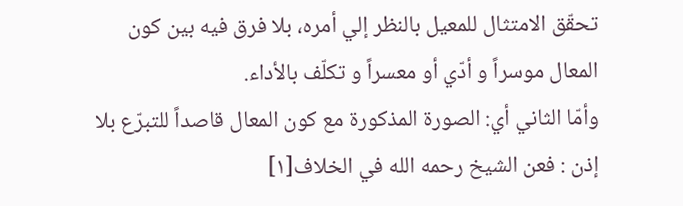تحقّق الامتثال للمعيل بالنظر إلي أمره، بلا فرق فيه بين کون المعال موسراً و أدّي أو معسراً و تکلّف بالأداء.
وأمّا الثاني أي: الصورة المذکورة مع کون المعال قاصداً للتبرّع بلا إذن : فعن الشيخ رحمه الله في الخلاف[١]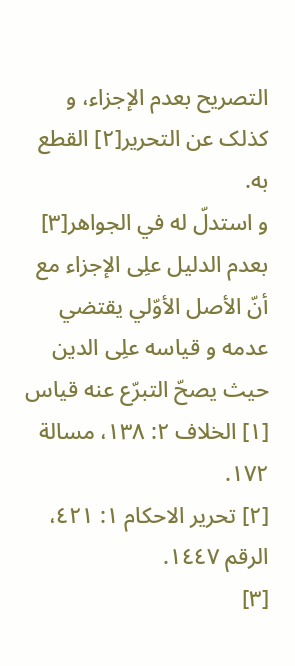التصريح بعدم الإجزاء، و کذلک عن التحرير[٢] القطع به.
و استدلّ له في الجواهر[٣] بعدم الدليل علِی الإجزاء مع أنّ الأصل الأوّلي يقتضي عدمه و قياسه علِی الدين حيث يصحّ التبرّع عنه قياس
[١] الخلاف ٢: ١٣٨، مسالة ١٧٢.
[٢] تحرير الاحکام ١: ٤٢١، الرقم ١٤٤٧.
[٣]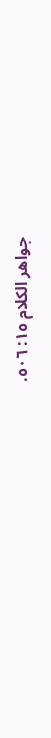جواهر الکلام ١٥: ٥٠٦.